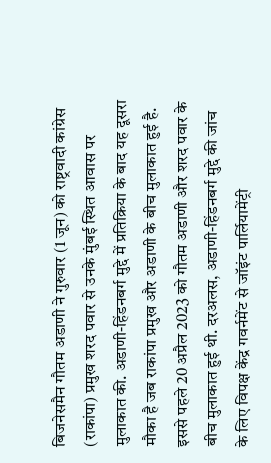बिजनेसमैन गौतम अडाणी ने गुरुवार (1 जून) को राष्ट्रवादी कांग्रेस (राकांपा) प्रमुख शरद पवार से उनके मुंबई स्थित आवास पर मुलाकात की. अडाणी-हिंडनबर्ग मुद्दे में प्रतिक्रिया के बाद यह दूसरा मौका है जब राकांपा प्रमुख और अडाणी के बीच मुलाकात हुई है.
इससे पहले 20 अप्रैल 2023 को गौतम अडाणी और शरद पवार के बीच मुलाकात हुई थी. दरअलस, अडाणी-हिंडनबर्ग मुद्दे की जांच के लिए विपक्ष केंद्र गवर्नमेंट से जॉइंट पार्लियामेंट्री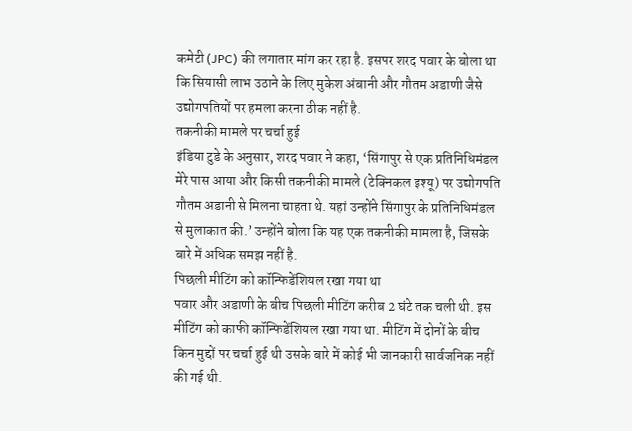कमेटी (JPC) की लगातार मांग कर रहा है. इसपर शरद पवार के बोला था कि सियासी लाभ उठाने के लिए मुकेश अंबानी और गौतम अडाणी जैसे उद्योगपतियों पर हमला करना ठीक नहीं है.
तकनीकी मामले पर चर्चा हुई
इंडिया टुडे के अनुसार, शरद पवार ने कहा, ‘सिंगापुर से एक प्रतिनिधिमंडल मेरे पास आया और किसी तकनीकी मामले (टेक्निकल इश्यू) पर उद्योगपति गौतम अडानी से मिलना चाहता थे. यहां उन्होंने सिंगापुर के प्रतिनिधिमंडल से मुलाकात की.’ उन्होंने बोला कि यह एक तकनीकी मामला है, जिसके बारे में अधिक समझ नहीं है.
पिछली मीटिंग को कॉन्फिडेंशियल रखा गया था
पवार और अडाणी के बीच पिछली मीटिंग करीब 2 घंटे तक चली थी. इस मीटिंग को काफी कॉन्फिडेंशियल रखा गया था. मीटिंग में दोनों के बीच किन मुद्दों पर चर्चा हुई थी उसके बारे में कोई भी जानकारी सार्वजनिक नहीं की गई थी.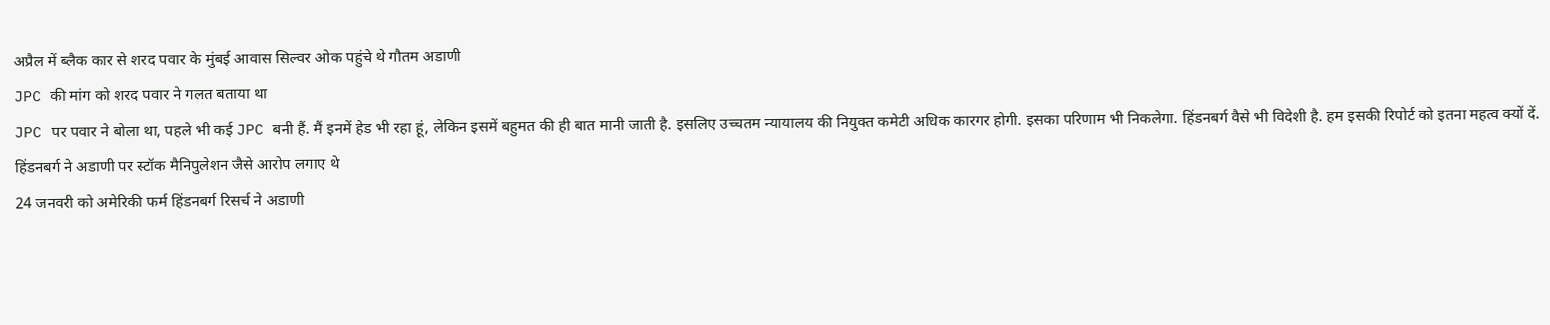अप्रैल में ब्लैक कार से शरद पवार के मुंबई आवास सिल्वर ओक पहुंचे थे गौतम अडाणी
JPC की मांग को शरद पवार ने गलत बताया था
JPC पर पवार ने बोला था, पहले भी कई JPC बनी हैं. मैं इनमें हेड भी रहा हूं, लेकिन इसमें बहुमत की ही बात मानी जाती है. इसलिए उच्चतम न्यायालय की नियुक्त कमेटी अधिक कारगर होगी. इसका परिणाम भी निकलेगा. हिंडनबर्ग वैसे भी विदेशी है. हम इसकी रिपोर्ट को इतना महत्व क्यों दें.
हिंडनबर्ग ने अडाणी पर स्टॉक मैनिपुलेशन जैसे आरोप लगाए थे
24 जनवरी को अमेरिकी फर्म हिंडनबर्ग रिसर्च ने अडाणी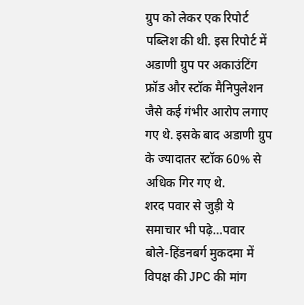ग्रुप को लेकर एक रिपोर्ट पब्लिश की थी. इस रिपोर्ट में अडाणी ग्रुप पर अकाउंटिंग फ्रॉड और स्टॉक मैनिपुलेशन जैसे कई गंभीर आरोप लगाए गए थे. इसके बाद अडाणी ग्रुप के ज्यादातर स्टॉक 60% से अधिक गिर गए थे.
शरद पवार से जुड़ी ये समाचार भी पढ़े…पवार बोले-हिंडनबर्ग मुकदमा में विपक्ष की JPC की मांग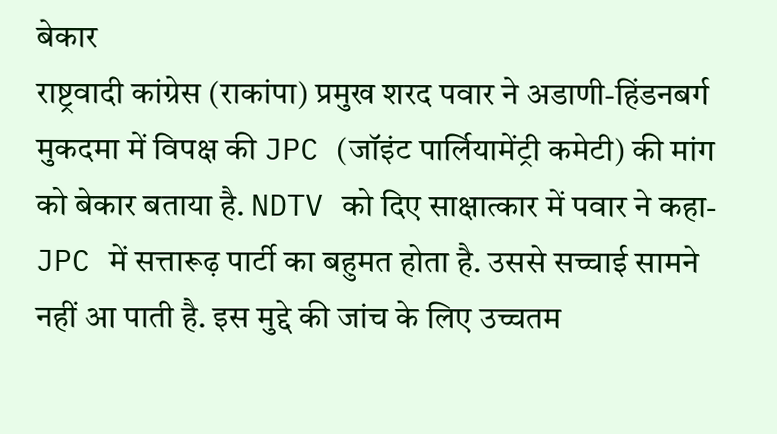बेकार
राष्ट्रवादी कांग्रेस (राकांपा) प्रमुख शरद पवार ने अडाणी-हिंडनबर्ग मुकदमा में विपक्ष की JPC (जॉइंट पार्लियामेंट्री कमेटी) की मांग को बेकार बताया है. NDTV को दिए साक्षात्कार में पवार ने कहा- JPC में सत्तारूढ़ पार्टी का बहुमत होता है. उससे सच्चाई सामने नहीं आ पाती है. इस मुद्दे की जांच के लिए उच्चतम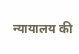न्यायालय की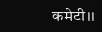कमेटी।।